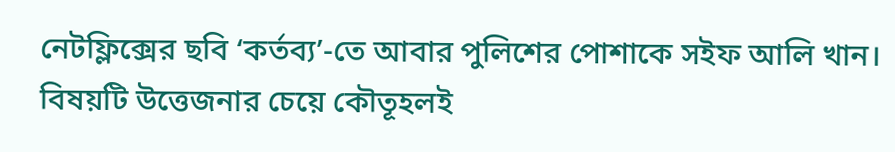নেটফ্লিক্সের ছবি ‘কর্তব্য’-তে আবার পুলিশের পোশাকে সইফ আলি খান। বিষয়টি উত্তেজনার চেয়ে কৌতূহলই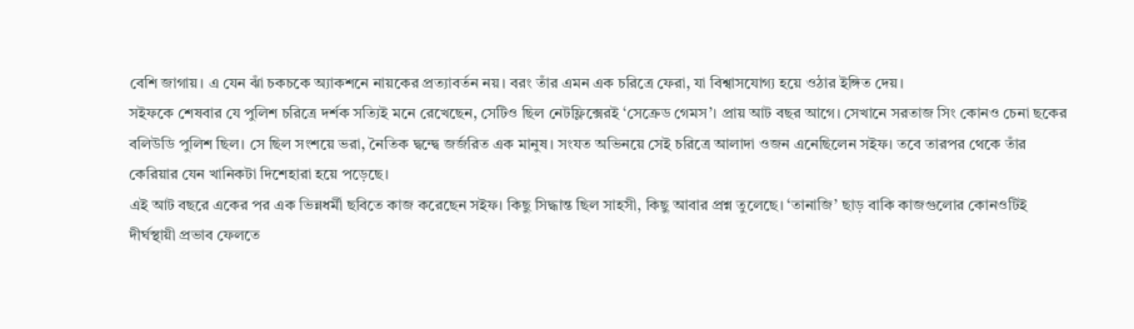বেশি জাগায়। এ যেন ঝাঁ চকচকে অ্যাকশনে নায়কের প্রত্যাবর্তন নয়। বরং তাঁর এমন এক চরিত্রে ফেরা, যা বিশ্বাসযোগ্য হয়ে ওঠার ইঙ্গিত দেয়।
সইফকে শেষবার যে পুলিশ চরিত্রে দর্শক সত্যিই মনে রেখেছেন, সেটিও ছিল নেটফ্লিক্সেরই ‘সেক্রেড গেমস’। প্রায় আট বছর আগে। সেখানে সরতাজ সিং কোনও চেনা ছকের বলিউডি পুলিশ ছিল। সে ছিল সংশয়ে ভরা, নৈতিক দ্বন্দ্বে জর্জরিত এক মানুষ। সংযত অভিনয়ে সেই চরিত্রে আলাদা ওজন এনেছিলেন সইফ। তবে তারপর থেকে তাঁর কেরিয়ার যেন খানিকটা দিশেহারা হয়ে পড়েছে।
এই আট বছরে একের পর এক ভিন্নধর্মী ছবিতে কাজ করেছেন সইফ। কিছু সিদ্ধান্ত ছিল সাহসী, কিছু আবার প্রশ্ন তুলেছে। ‘তানাজি’ ছাড় বাকি কাজগুলোর কোনওটিই দীর্ঘস্থায়ী প্রভাব ফেলতে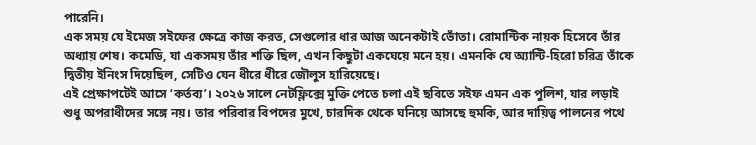পারেনি।
এক সময় যে ইমেজ সইফের ক্ষেত্রে কাজ করত, সেগুলোর ধার আজ অনেকটাই ভোঁতা। রোমান্টিক নায়ক হিসেবে তাঁর অধ্যায় শেষ। কমেডি, যা একসময় তাঁর শক্তি ছিল, এখন কিছুটা একঘেয়ে মনে হয়। এমনকি যে অ্যান্টি-হিরো চরিত্র তাঁকে দ্বিতীয় ইনিংস দিয়েছিল, সেটিও যেন ধীরে ধীরে জৌলুস হারিয়েছে।
এই প্রেক্ষাপটেই আসে ‘কর্তব্য’। ২০২৬ সালে নেটফ্লিক্সে মুক্তি পেতে চলা এই ছবিতে সইফ এমন এক পুলিশ, যার লড়াই শুধু অপরাধীদের সঙ্গে নয়। তার পরিবার বিপদের মুখে, চারদিক থেকে ঘনিয়ে আসছে হুমকি, আর দায়িত্ব পালনের পথে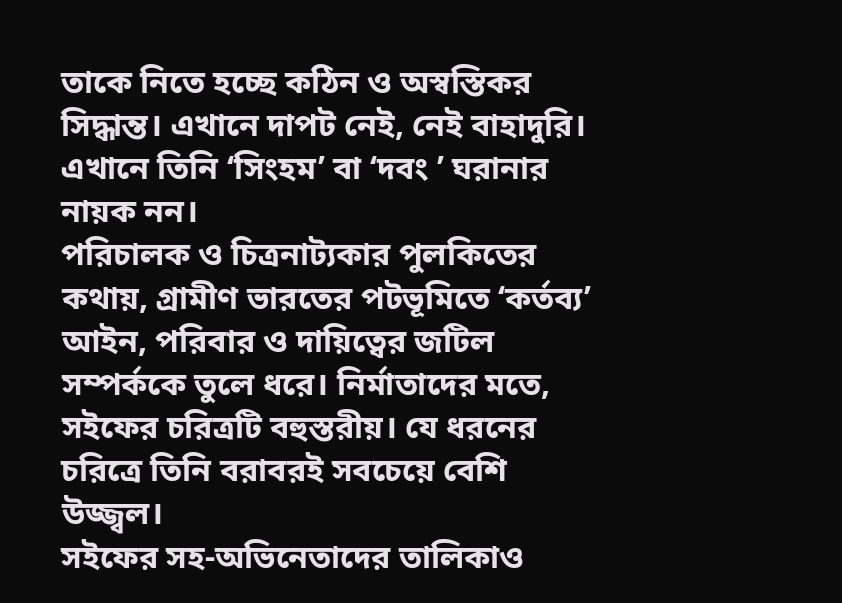তাকে নিতে হচ্ছে কঠিন ও অস্বস্তিকর সিদ্ধান্ত। এখানে দাপট নেই, নেই বাহাদুরি। এখানে তিনি ‘সিংহম’ বা ‘দবং ’ ঘরানার নায়ক নন।
পরিচালক ও চিত্রনাট্যকার পুলকিতের কথায়, গ্রামীণ ভারতের পটভূমিতে ‘কর্তব্য’ আইন, পরিবার ও দায়িত্বের জটিল সম্পর্ককে তুলে ধরে। নির্মাতাদের মতে, সইফের চরিত্রটি বহুস্তরীয়। যে ধরনের চরিত্রে তিনি বরাবরই সবচেয়ে বেশি উজ্জ্বল।
সইফের সহ-অভিনেতাদের তালিকাও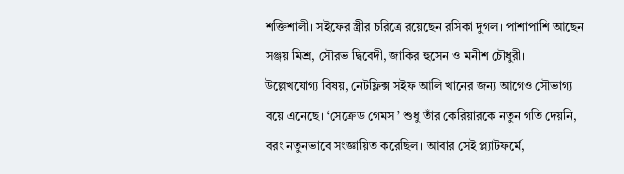শক্তিশালী। সইফের স্ত্রীর চরিত্রে রয়েছেন রসিকা দুগল। পাশাপাশি আছেন সঞ্জয় মিশ্র, সৌরভ দ্বিবেদী, জাকির হুসেন ও মনীশ চৌধুরী।
উল্লেখযোগ্য বিষয়, নেটফ্লিক্স সইফ আলি খানের জন্য আগেও সৌভাগ্য বয়ে এনেছে। ‘সেক্রেড গেমস ’ শুধু তাঁর কেরিয়ারকে নতুন গতি দেয়নি, বরং নতুনভাবে সংজ্ঞায়িত করেছিল। আবার সেই প্ল্যাটফর্মে,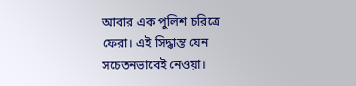আবার এক পুলিশ চরিত্রে ফেরা। এই সিদ্ধান্ত যেন সচেতনভাবেই নেওয়া।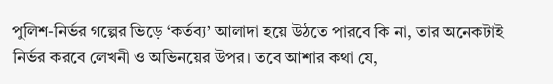পুলিশ-নির্ভর গল্পের ভিড়ে ‘কর্তব্য’ আলাদা হয়ে উঠতে পারবে কি না, তার অনেকটাই নির্ভর করবে লেখনী ও অভিনয়ের উপর। তবে আশার কথা যে,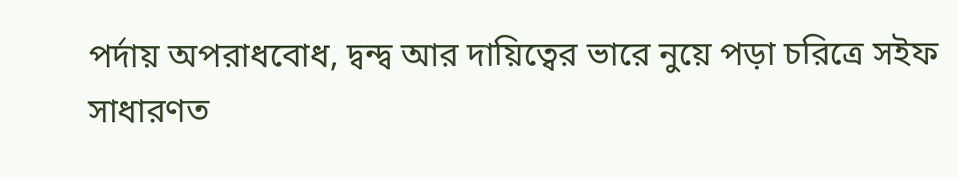পর্দায় অপরাধবোধ, দ্বন্দ্ব আর দায়িত্বের ভারে নুয়ে পড়া চরিত্রে সইফ সাধারণত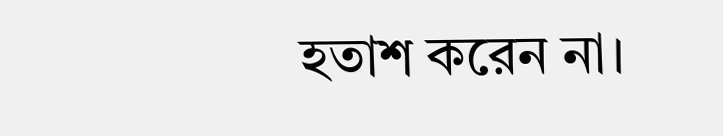হতাশ করেন না।